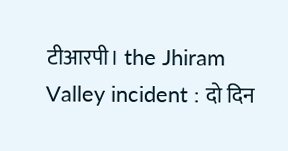टीआरपी। the Jhiram Valley incident : दो दिन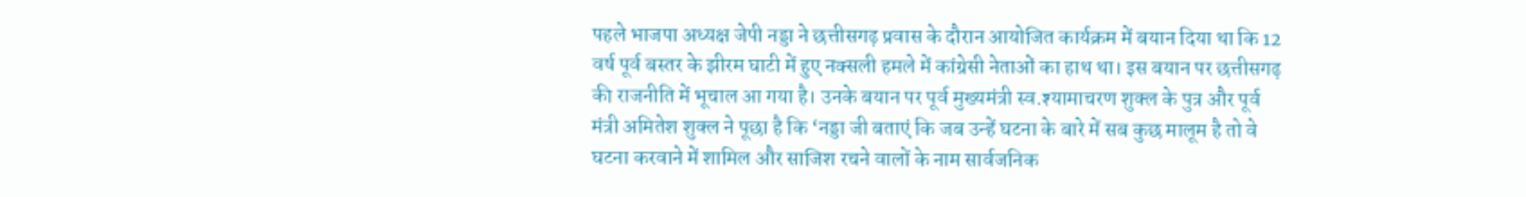पहले भाजपा अध्यक्ष जेपी नड्डा ने छत्तीसगढ़ प्रवास के दौरान आयोजित कार्यक्रम में बयान दिया था कि 12 वर्ष पूर्व बस्तर के झीरम घाटी में हुए नक्सली हमले में कांग्रेसी नेताओं का हाथ था। इस बयान पर छत्तीसगढ़ की राजनीति में भूचाल आ गया है। उनके बयान पर पूर्व मुख्यमंत्री स्व.श्यामाचरण शुक्ल के पुत्र और पूर्व मंत्री अमितेश शुक्ल ने पूछा है कि ‘नड्डा जी बताएं कि जब उन्हें घटना के बारे में सब कुछ मालूम है तो वे घटना करवाने में शामिल और साजिश रचने वालों के नाम सार्वजनिक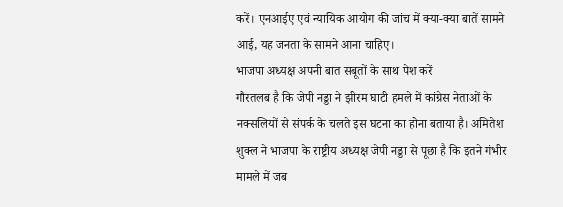करें। एनआईए एवं न्यायिक आयोग की जांच में क्या-क्या बातें सामने आई, यह जनता के सामने आना चाहिए।
भाजपा अध्यक्ष अपनी बात सबूतों के साथ पेश करें
गौरतलब है कि जेपी नड्डा ने झीरम घाटी हमले में कांग्रेस नेताओं के नक्सलियों से संपर्क के चलते इस घटना का होना बताया है। अमितेश शुक्ल ने भाजपा के राष्ट्रीय अध्यक्ष जेपी नड्डा से पूछा है कि इतने गंभीर मामले में जब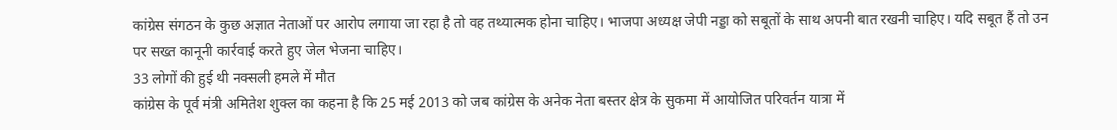कांग्रेस संगठन के कुछ अज्ञात नेताओं पर आरोप लगाया जा रहा है तो वह तथ्यात्मक होना चाहिए। भाजपा अध्यक्ष जेपी नड्डा को सबूतों के साथ अपनी बात रखनी चाहिए। यदि सबूत हैं तो उन पर सख्त कानूनी कार्रवाई करते हुए जेल भेजना चाहिए।
33 लोगों की हुई थी नक्सली हमले में मौत
कांग्रेस के पूर्व मंत्री अमितेश शुक्ल का कहना है कि 25 मई 2013 को जब कांग्रेस के अनेक नेता बस्तर क्षेत्र के सुकमा में आयोजित परिवर्तन यात्रा में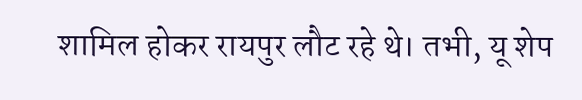शामिल होकर रायपुर लौट रहे थे। तभी, यू शेप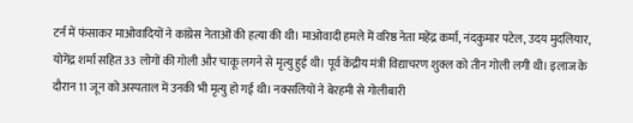टर्न में फंसाकर माओवादियों ने कांग्रेस नेताओं की हत्या की थी। माओवादी हमले में वरिष्ठ नेता महेंद्र कर्मा, नंदकुमार पटेल, उदय मुदलियार, योगेंद्र शर्मा सहित 33 लोगों की गोली और चाकू लगने से मृत्यु हुई थी। पूर्व केंद्रीय मंत्री विद्याचरण शुक्ल को तीन गोली लगी थी। इलाज के दौरान 11 जून को अस्पताल में उनकी भी मृत्यु हो गई थी। नक्सलियों ने बेरहमी से गोलीबारी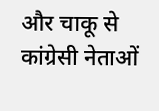और चाकू से कांग्रेसी नेताओं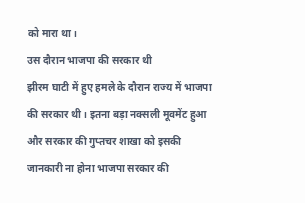को मारा था।
उस दौरान भाजपा की सरकार थी
झीरम घाटी में हुए हमले के दौरान राज्य में भाजपा की सरकार थी। इतना बड़ा नक्सली मूवमेंट हुआ और सरकार की गुप्तचर शाखा को इसकी जानकारी ना होना भाजपा सरकार की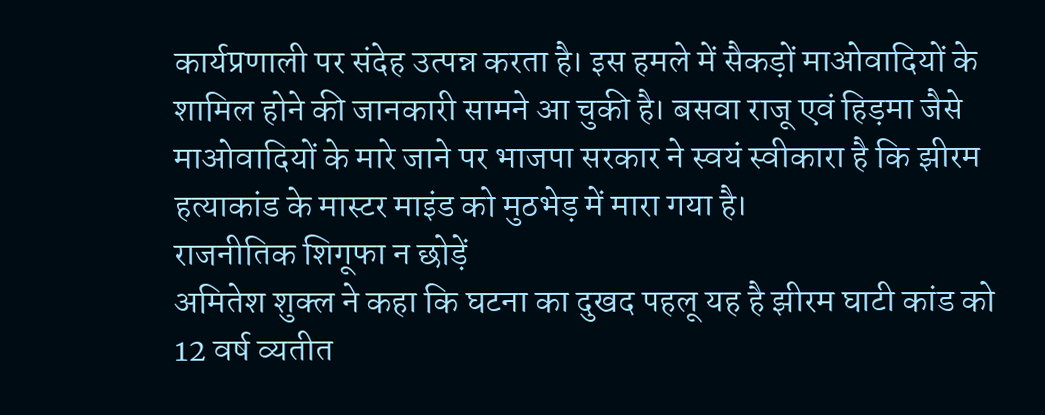कार्यप्रणाली पर संदेह उत्पन्न करता है। इस हमले में सैकड़ों माओवादियों के शामिल होने की जानकारी सामने आ चुकी है। बसवा राजू एवं हिड़मा जैसे माओवादियों के मारे जाने पर भाजपा सरकार ने स्वयं स्वीकारा है कि झीरम हत्याकांड के मास्टर माइंड को मुठभेड़ में मारा गया है।
राजनीतिक शिगूफा न छोड़ें
अमितेश शुक्ल ने कहा कि घटना का दुखद पहलू यह है झीरम घाटी कांड को 12 वर्ष व्यतीत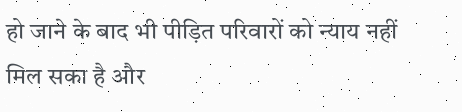हो जाने के बाद भी पीड़ित परिवारों को न्याय नहीं मिल सका है और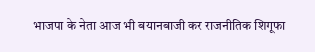भाजपा के नेता आज भी बयानबाजी कर राजनीतिक शिगूफा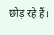छोड़ रहे हैं।